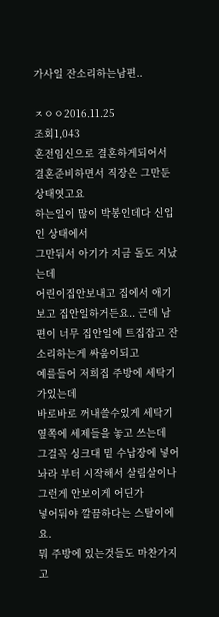가사일 잔소리하는남편..

ㅈㅇㅇ2016.11.25
조회1,043
혼전임신으로 결혼하게되어서
결혼준비하면서 직장은 그만둔상태엿고요
하는일이 많이 박봉인데다 신입인 상태에서
그만둬서 아기가 지금 돌도 지났는데
어린이집안보내고 집에서 애기보고 집안일하거든요.. 근데 남편이 너무 집안일에 트집잡고 잔소리하는게 싸움이되고
예를들어 저희집 주방에 세탁기가있는데
바로바로 꺼내쓸수있게 세탁기 옆쪽에 세제들을 놓고 쓰는데
그걸꼭 싱크대 밑 수납장에 넣어놔라 부터 시작해서 살림살이나 그런게 안보이게 어딘가
넣어둬야 깔끔하다는 스탈이에요.
뭐 주방에 있는것들도 마찬가지고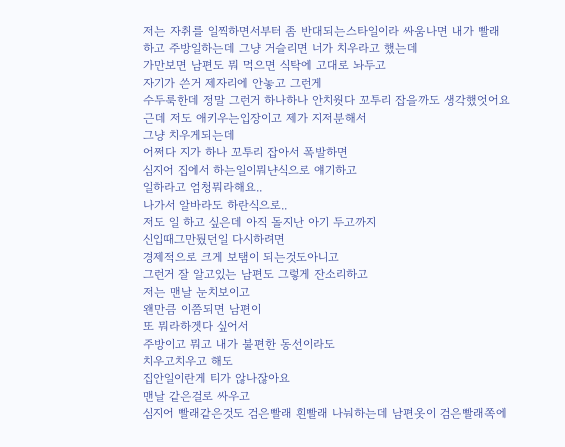저는 자취를 일찍하면서부터 좀 반대되는스타일이라 싸움나면 내가 빨래하고 주방일하는데 그냥 거슬리면 너가 치우라고 했는데
가만보면 남편도 뭐 먹으면 식탁에 고대로 놔두고
자기가 쓴거 제자리에 안놓고 그런게
수두룩한데 정말 그런거 하나하나 안치웟다 꼬투리 잡을까도 생각했엇어요
근데 저도 애키우는입장이고 제가 지저분해서
그냥 치우게되는데
어쩌다 지가 하나 꼬투리 잡아서 폭발하면
심지어 집에서 하는일이뭐냔식으로 얘기하고
일하라고 엄청뭐라해요..
나가서 알바라도 하란식으로..
저도 일 하고 싶은데 아직 돌지난 아기 두고까지
신입때그만뒀던일 다시하려면
경제적으로 크게 보탬이 되는것도아니고
그런거 잘 알고있는 남편도 그렇게 잔소리하고
저는 맨날 눈치보이고
왠만큼 이쯤되면 남편이
또 뭐라하겟다 싶어서
주방이고 뭐고 내가 불편한 동선이라도
치우고치우고 해도
집안일이란게 티가 않나잖아요
맨날 같은걸로 싸우고
심지어 빨래같은것도 검은빨래 흰빨래 나눠하는데 남편옷이 검은빨래쪽에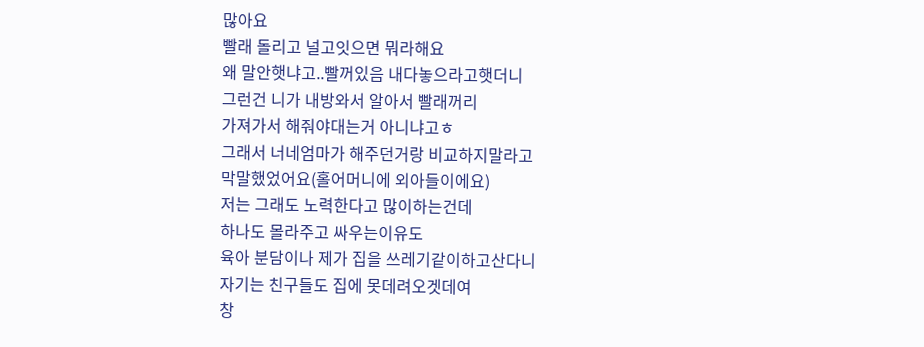많아요
빨래 돌리고 널고잇으면 뭐라해요
왜 말안햇냐고..빨꺼있음 내다놓으라고햇더니
그런건 니가 내방와서 알아서 빨래꺼리
가져가서 해줘야대는거 아니냐고ㅎ
그래서 너네엄마가 해주던거랑 비교하지말라고
막말했었어요(홀어머니에 외아들이에요)
저는 그래도 노력한다고 많이하는건데
하나도 몰라주고 싸우는이유도
육아 분담이나 제가 집을 쓰레기같이하고산다니
자기는 친구들도 집에 못데려오겟데여
창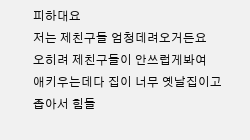피하대요
저는 제친구들 엄청데려오거든요
오히려 제친구들이 안쓰럽게봐여
애키우는데다 집이 너무 옛날집이고
좁아서 힘들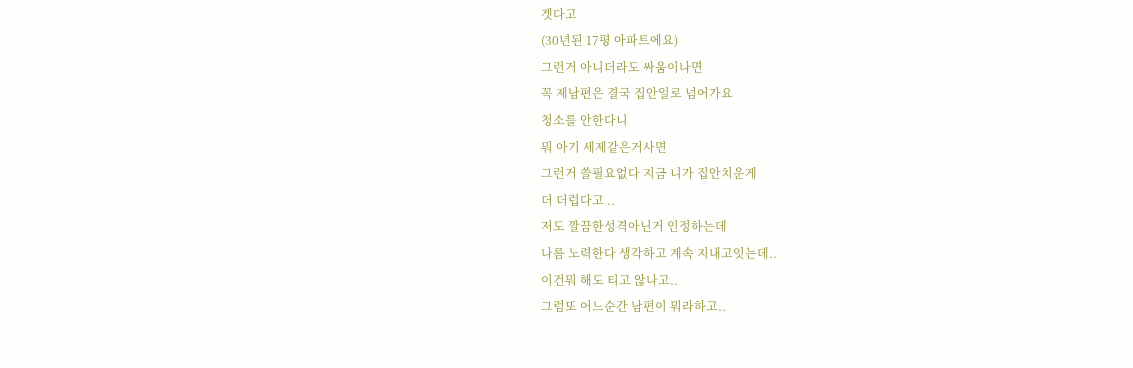겟다고
(30년된 17평 아파트에요)
그런거 아니더라도 싸움이나면
꼭 제남편은 결국 집안일로 넘어가요
청소를 안한다니
뭐 아기 세제같은거사면
그런거 쓸필요없다 지금 니가 집안치운게
더 더럽다고 ..
저도 깔끔한성격아닌거 인정하는데
나름 노력한다 생각하고 계속 지내고잇는데..
이건뭐 해도 티고 않나고..
그럼또 어느순간 남편이 뭐라하고..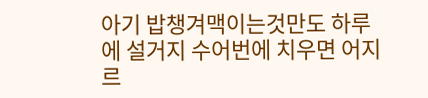아기 밥챙겨맥이는것만도 하루에 설거지 수어번에 치우면 어지르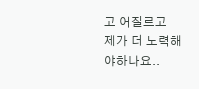고 어질르고
제가 더 노력해야하나요..